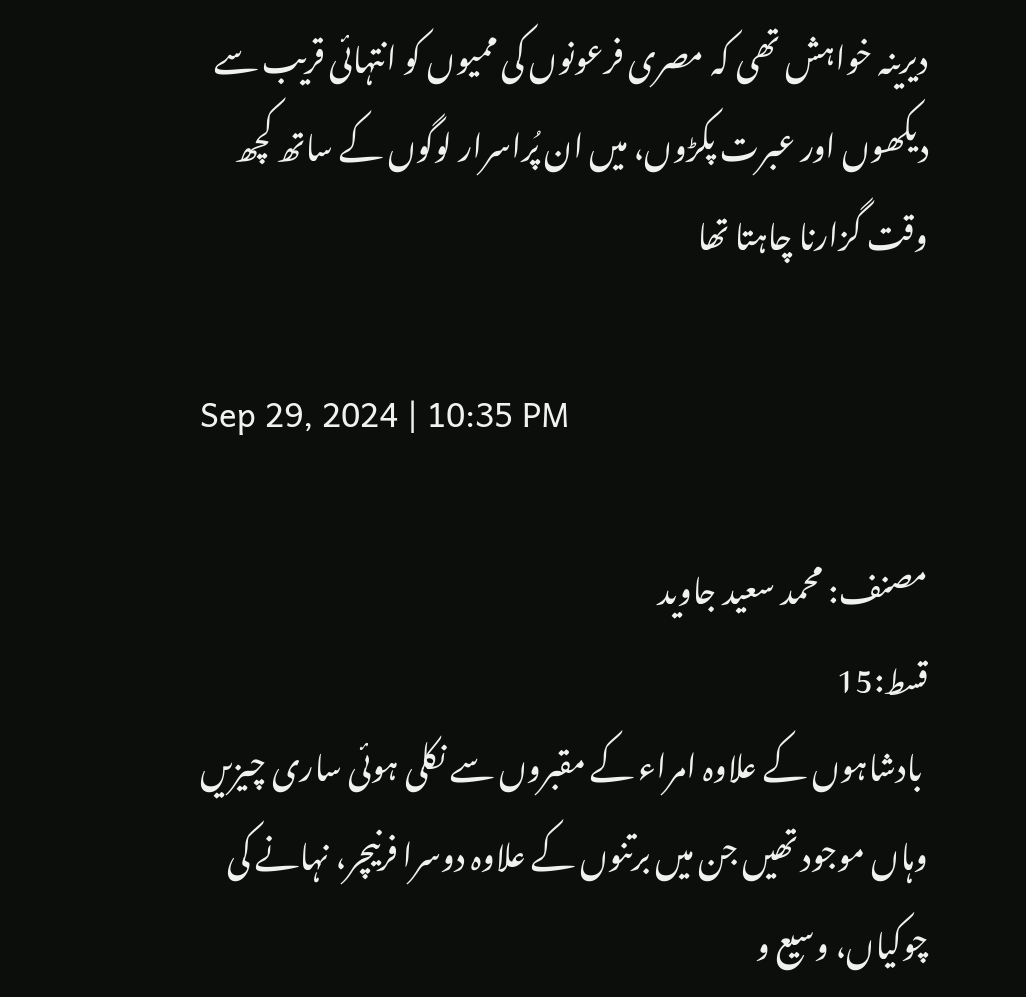دیرینہ خواہش تھی کہ مصری فرعونوں کی ممیوں کو انتہائی قریب سے دیکھوں اور عبرت پکڑوں، میں ان پُراسرار لوگوں کے ساتھ کچھ وقت گزارنا چاہتا تھا

Sep 29, 2024 | 10:35 PM

مصنف: محمد سعید جاوید
قسط:15
 بادشاہوں کے علاوہ امراء کے مقبروں سے نکلی ہوئی ساری چیزیں وہاں موجود تھیں جن میں برتنوں کے علاوہ دوسرا فرنیچر، نہانے کی چوکیاں، وسیع و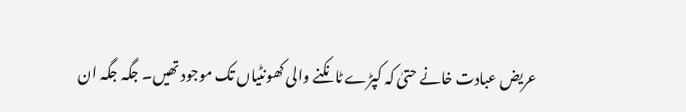عریض عبادت خانے حتیٰ کہ کپڑے ٹانکنے والی کھونٹیاں تک موجود تھیں۔ جگہ جگہ ان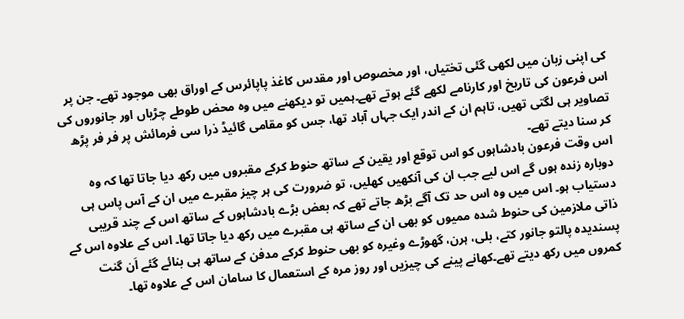کی اپنی زبان میں لکھی گئی تختیاں، اور مخصوص اور مقدس کاغذ پاپائرس کے اوراق بھی موجود تھے۔ جن پر اس فرعون کی تاریخ اور کارنامے لکھے گئے ہوتے تھے۔ہمیں تو دیکھنے میں وہ محض طوطے چڑیاں اور جانوروں کی تصاویر ہی لگتی تھیں، تاہم ان کے اندر ایک جہاں آباد تھا، جس کو مقامی گائیڈ ذرا سی فرمائش پر فر فر پڑھ کر سنا دیتے تھے۔
اس وقت فرعون بادشاہوں کو اس توقع اور یقین کے ساتھ حنوط کرکے مقبروں میں رکھ دیا جاتا تھا کہ وہ دوبارہ زندہ ہوں گے اس لیے جب ان کی آنکھیں کھلیں، تو ضرورت کی ہر چیز مقبرے میں ان کے آس پاس ہی دستیاب ہو۔ اس میں وہ اس حد تک آگے بڑھ جاتے تھے کہ بعض بڑے بادشاہوں کے ساتھ اس کے چند قریبی ذاتی ملازمین کی حنوط شدہ ممیوں کو بھی ان کے ساتھ ہی مقبرے میں رکھ دیا جاتا تھا۔ اس کے علاوہ اس کے پسندیدہ پالتو جانور کتے، بلی، ہرن، گھوڑے وغیرہ کو بھی حنوط کرکے مدفن کے ساتھ ہی بنائے گئے اَن گنت کمروں میں رکھ دیتے تھے۔کھانے پینے کی چیزیں اور روز مرہ کے استعمال کا سامان اس کے علاوہ تھا۔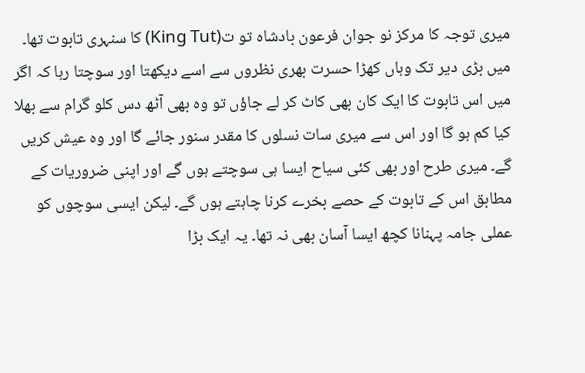میری توجہ کا مرکز نو جوان فرعون بادشاہ تو ت(King Tut) کا سنہری تابوت تھا۔ میں بڑی دیر تک وہاں کھڑا حسرت بھری نظروں سے اسے دیکھتا اور سوچتا رہا کہ اگر میں اس تابوت کا ایک کان بھی کاٹ کر لے جاؤں تو وہ بھی آٹھ دس کلو گرام سے بھلا کیا کم ہو گا اور اس سے میری سات نسلوں کا مقدر سنور جائے گا اور وہ عیش کریں گے۔ میری طرح اور بھی کئی سیاح ایسا ہی سوچتے ہوں گے اور اپنی ضروریات کے مطابق اس کے تابوت کے حصے بخرے کرنا چاہتے ہوں گے۔ لیکن ایسی سوچوں کو عملی جامہ پہنانا کچھ ایسا آسان بھی نہ تھا۔ یہ ایک بڑا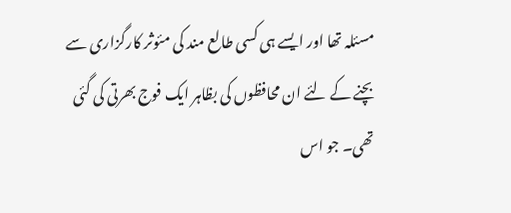مسئلہ تھا اور ایسے ہی کسی طالع مند کی مئوثر کارگزاری سے بچنے کے لئے ان محافظوں کی بظاہر ایک فوج بھرتی کی گئی تھی۔ جو اس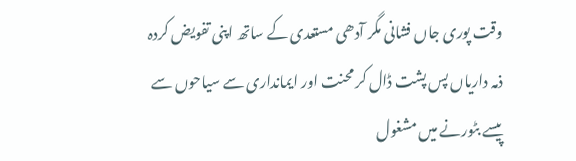وقت پوری جاں فشانی مگر آدھی مستعدی کے ساتھ اپنی تفویض کردہ ذمہ داریاں پس پشت ڈال کر محنت اور ایمانداری سے سیاحوں سے پیسے بٹورنے میں مشغول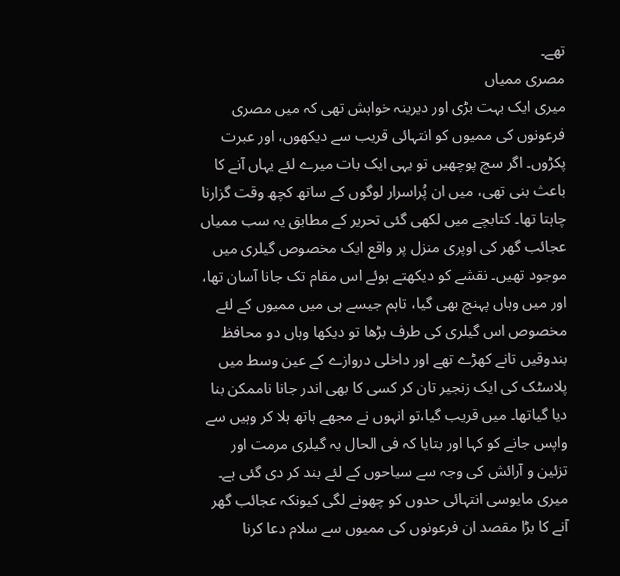تھے۔
مصری ممیاں
میری ایک بہت بڑی اور دیرینہ خواہش تھی کہ میں مصری فرعونوں کی ممیوں کو انتہائی قریب سے دیکھوں، اور عبرت پکڑوں۔ اگر سچ پوچھیں تو یہی ایک بات میرے لئے یہاں آنے کا باعث بنی تھی، میں ان پُراسرار لوگوں کے ساتھ کچھ وقت گزارنا چاہتا تھا۔ کتابچے میں لکھی گئی تحریر کے مطابق یہ سب ممیاں عجائب گھر کی اوپری منزل پر واقع ایک مخصوص گیلری میں موجود تھیں۔ نقشے کو دیکھتے ہوئے اس مقام تک جانا آسان تھا، اور میں وہاں پہنچ بھی گیا، تاہم جیسے ہی میں ممیوں کے لئے مخصوص اس گیلری کی طرف بڑھا تو دیکھا وہاں دو محافظ بندوقیں تانے کھڑے تھے اور داخلی دروازے کے عین وسط میں پلاسٹک کی ایک زنجیر تان کر کسی کا بھی اندر جانا ناممکن بنا دیا گیاتھا۔ میں قریب گیا،تو انہوں نے مجھے ہاتھ ہلا کر وہیں سے واپس جانے کو کہا اور بتایا کہ فی الحال یہ گیلری مرمت اور تزئین و آرائش کی وجہ سے سیاحوں کے لئے بند کر دی گئی ہے۔ میری مایوسی انتہائی حدوں کو چھونے لگی کیونکہ عجائب گھر آنے کا بڑا مقصد ان فرعونوں کی ممیوں سے سلام دعا کرنا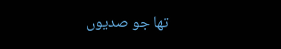تھا جو صدیوں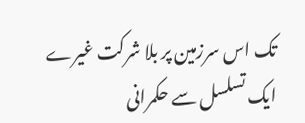تک اس سرزمین پر بلا شرکت غیرے ایک تسلسل سے حکمرانی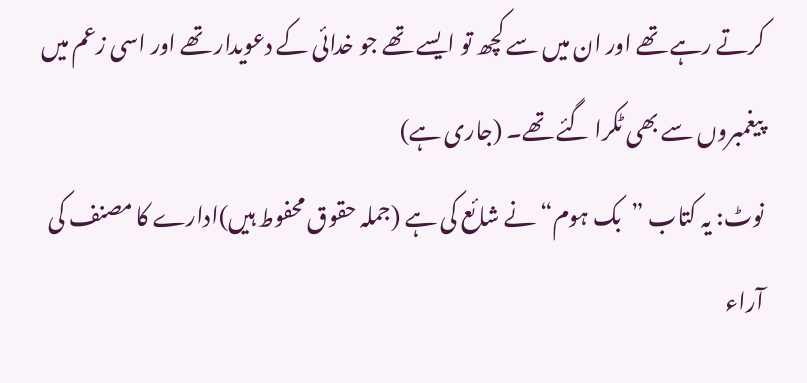کرتے رہے تھے اور ان میں سے کچھ تو ایسے تھے جو خدائی کے دعویدار تھے اور اسی زعم میں پیغمبروں سے بھی ٹکرا گئے تھے۔ (جاری ہے)
نوٹ: یہ کتاب ”بک ہوم“ نے شائع کی ہے (جملہ حقوق محفوط ہیں)ادارے کا مصنف کی آراء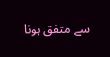سے متفق ہونا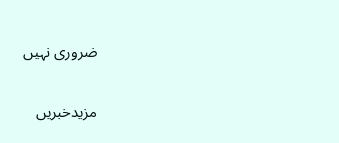ضروری نہیں

مزیدخبریں